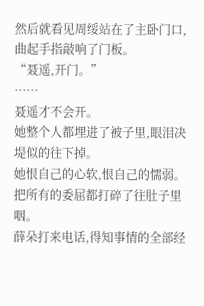然后就看见周绥站在了主卧门口,曲起手指敲响了门板。
“聂遥,开门。”
……
聂遥才不会开。
她整个人都埋进了被子里,眼泪决堤似的往下掉。
她恨自己的心软,恨自己的懦弱。
把所有的委屈都打碎了往肚子里咽。
薛朵打来电话,得知事情的全部经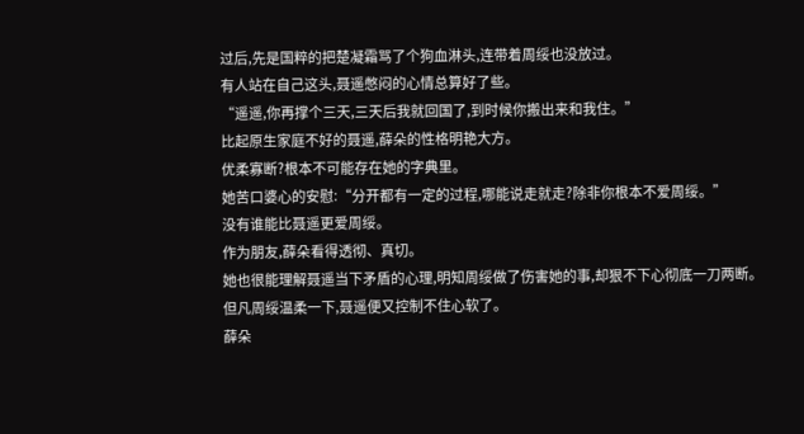过后,先是国粹的把楚凝霜骂了个狗血淋头,连带着周绥也没放过。
有人站在自己这头,聂遥憋闷的心情总算好了些。
“遥遥,你再撑个三天,三天后我就回国了,到时候你搬出来和我住。”
比起原生家庭不好的聂遥,薛朵的性格明艳大方。
优柔寡断?根本不可能存在她的字典里。
她苦口婆心的安慰:“分开都有一定的过程,哪能说走就走?除非你根本不爱周绥。”
没有谁能比聂遥更爱周绥。
作为朋友,薛朵看得透彻、真切。
她也很能理解聂遥当下矛盾的心理,明知周绥做了伤害她的事,却狠不下心彻底一刀两断。
但凡周绥温柔一下,聂遥便又控制不住心软了。
薛朵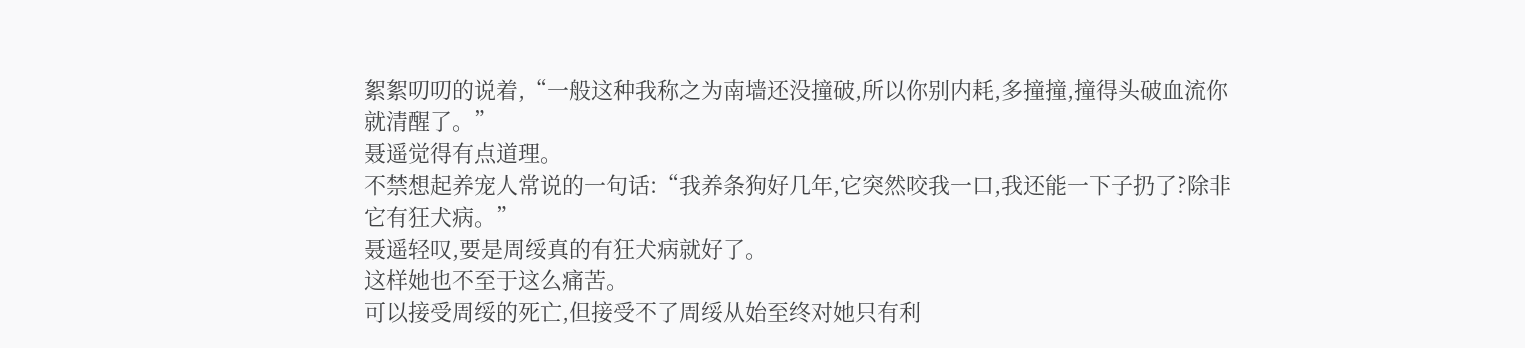絮絮叨叨的说着,“一般这种我称之为南墙还没撞破,所以你别内耗,多撞撞,撞得头破血流你就清醒了。”
聂遥觉得有点道理。
不禁想起养宠人常说的一句话:“我养条狗好几年,它突然咬我一口,我还能一下子扔了?除非它有狂犬病。”
聂遥轻叹,要是周绥真的有狂犬病就好了。
这样她也不至于这么痛苦。
可以接受周绥的死亡,但接受不了周绥从始至终对她只有利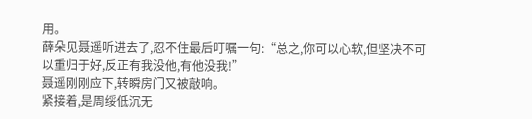用。
薛朵见聂遥听进去了,忍不住最后叮嘱一句:“总之,你可以心软,但坚决不可以重归于好,反正有我没他,有他没我!”
聂遥刚刚应下,转瞬房门又被敲响。
紧接着,是周绥低沉无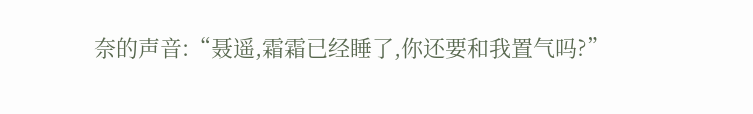奈的声音:“聂遥,霜霜已经睡了,你还要和我置气吗?”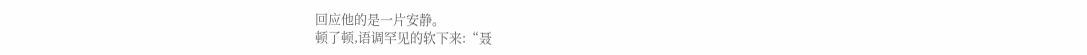回应他的是一片安静。
顿了顿,语调罕见的软下来:“聂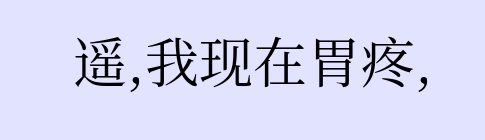遥,我现在胃疼,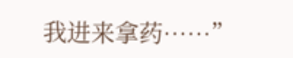我进来拿药……”